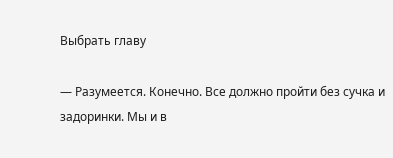Выбрать главу

— Разумеется. Конечно. Все должно пройти без сучка и задоринки. Мы и в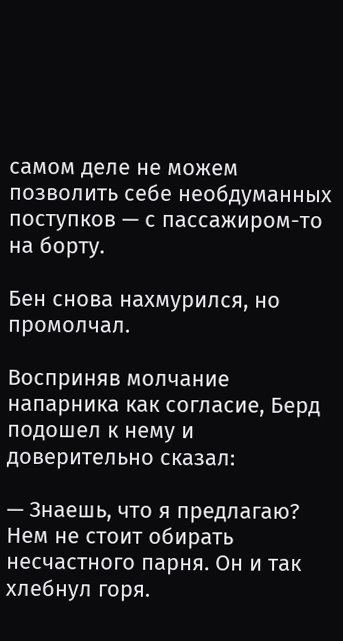самом деле не можем позволить себе необдуманных поступков — с пассажиром-то на борту.

Бен снова нахмурился, но промолчал.

Восприняв молчание напарника как согласие, Берд подошел к нему и доверительно сказал:

— Знаешь, что я предлагаю? Нем не стоит обирать несчастного парня. Он и так хлебнул горя.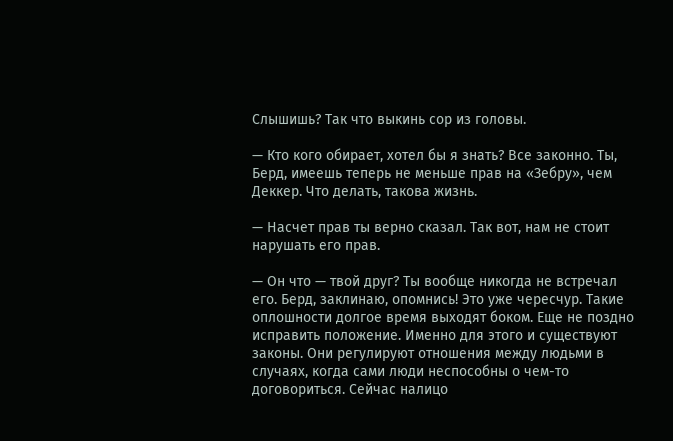Слышишь? Так что выкинь сор из головы.

— Кто кого обирает, хотел бы я знать? Все законно. Ты, Берд, имеешь теперь не меньше прав на «Зебру», чем Деккер. Что делать, такова жизнь.

— Насчет прав ты верно сказал. Так вот, нам не стоит нарушать его прав.

— Он что — твой друг? Ты вообще никогда не встречал его. Берд, заклинаю, опомнись! Это уже чересчур. Такие оплошности долгое время выходят боком. Еще не поздно исправить положение. Именно для этого и существуют законы. Они регулируют отношения между людьми в случаях, когда сами люди неспособны о чем-то договориться. Сейчас налицо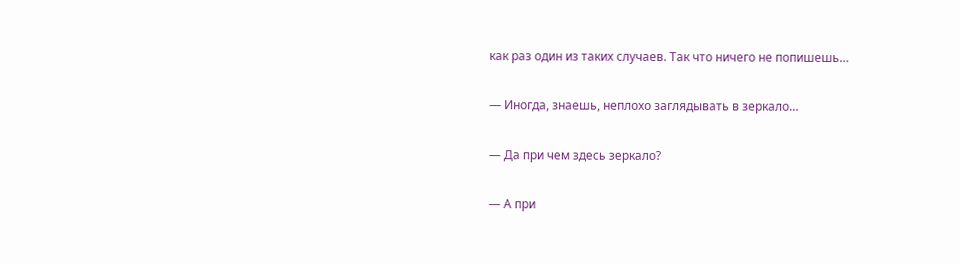как раз один из таких случаев. Так что ничего не попишешь…

— Иногда, знаешь, неплохо заглядывать в зеркало…

— Да при чем здесь зеркало?

— А при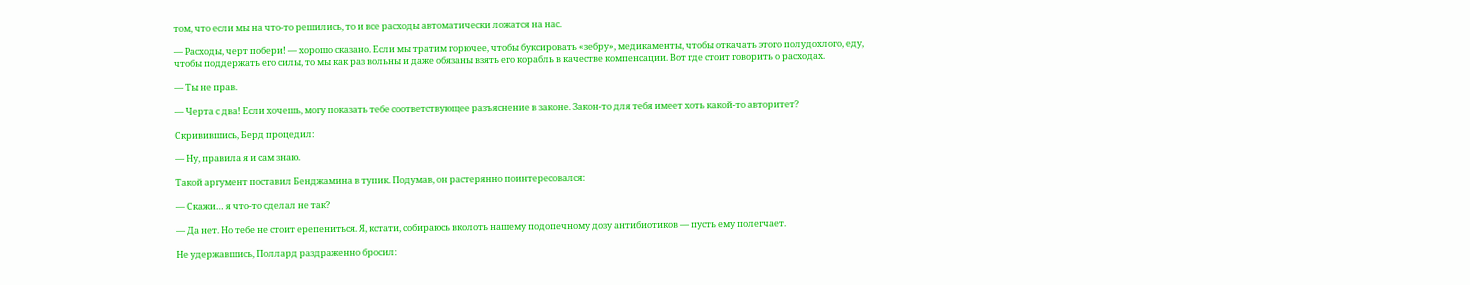том, что если мы на что-то решились, то и все расходы автоматически ложатся на нас.

— Расходы, черт побери! — хорошо сказано. Если мы тратим горючее, чтобы буксировать «зебру», медикаменты, чтобы откачать этого полудохлого, еду, чтобы поддержать его силы, то мы как раз вольны и даже обязаны взять его корабль в качестве компенсации. Вот где стоит говорить о расходах.

— Ты не прав.

— Черта с два! Если хочешь, могу показать тебе соответствующее разъяснение в законе. Закон-то для тебя имеет хоть какой-то авторитет?

Скривившись, Берд процедил:

— Ну, правила я и сам знаю.

Такой аргумент поставил Бенджамина в тупик. Подумав, он растерянно поинтересовался:

— Скажи… я что-то сделал не так?

— Да нет. Но тебе не стоит ерепениться. Я, кстати, собираюсь вколоть нашему подопечному дозу антибиотиков — пусть ему полегчает.

Не удержавшись, Поллард раздраженно бросил: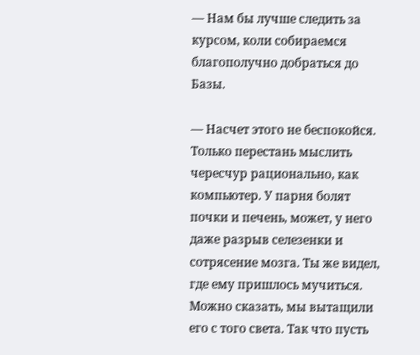— Нам бы лучше следить за курсом, коли собираемся благополучно добраться до Базы.

— Насчет этого не беспокойся. Только перестань мыслить чересчур рационально, как компьютер. У парня болят почки и печень, может, у него даже разрыв селезенки и сотрясение мозга. Ты же видел, где ему пришлось мучиться. Можно сказать, мы вытащили его с того света. Так что пусть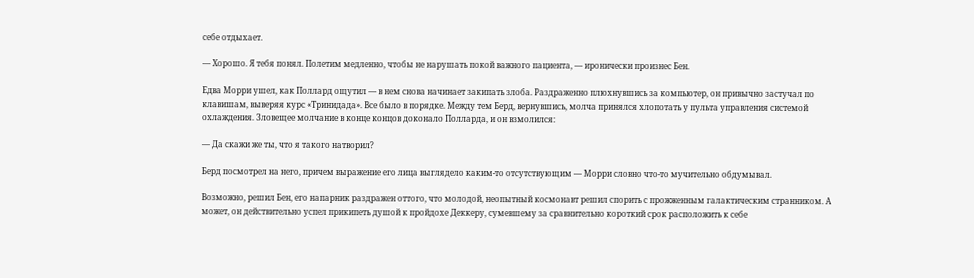себе отдыхает.

— Хорошо. Я тебя понял. Полетим медленно, чтобы не нарушать покой важного пациента, — иронически произнес Бен.

Едва Морри ушел, как Поллард ощутил — в нем снова начинает закипать злоба. Раздраженно плюхнувшись за компьютер, он привычно застучал по клавишам, выверяя курс «Тринидада». Все было в порядке. Между тем Берд, вернувшись, молча принялся хлопотать у пульта управления системой охлаждения. Зловещее молчание в конце концов доконало Полларда, и он взмолился:

— Да скажи же ты, что я такого натворил?

Берд посмотрел на него, причем выражение его лица выглядело каким-то отсутствующим — Морри словно что-то мучительно обдумывал.

Возможно, решил Бен, его напарник раздражен оттого, что молодой, неопытный космонавт решил спорить с прожженным галактическим странником. А может, он действительно успел прикипеть душой к пройдохе Деккеру, сумевшему за сравнительно короткий срок расположить к себе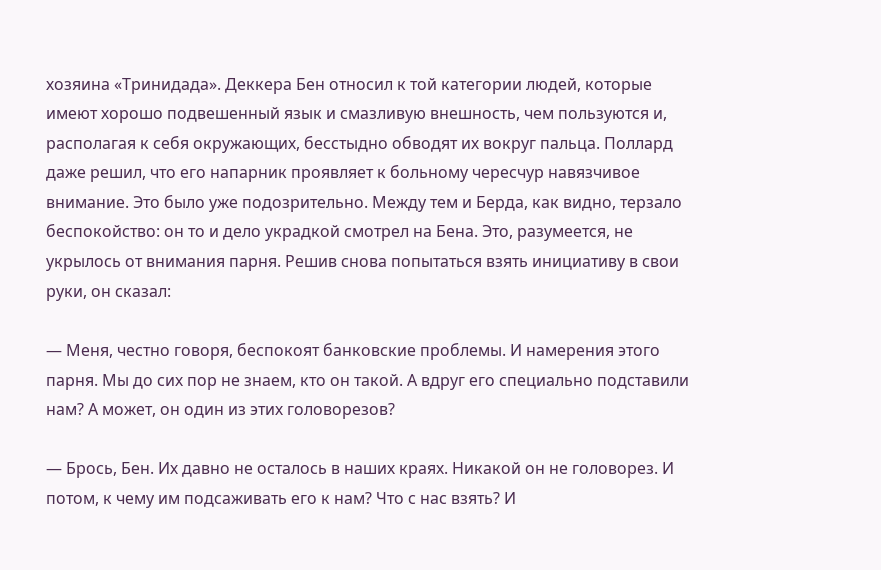хозяина «Тринидада». Деккера Бен относил к той категории людей, которые имеют хорошо подвешенный язык и смазливую внешность, чем пользуются и, располагая к себя окружающих, бесстыдно обводят их вокруг пальца. Поллард даже решил, что его напарник проявляет к больному чересчур навязчивое внимание. Это было уже подозрительно. Между тем и Берда, как видно, терзало беспокойство: он то и дело украдкой смотрел на Бена. Это, разумеется, не укрылось от внимания парня. Решив снова попытаться взять инициативу в свои руки, он сказал:

— Меня, честно говоря, беспокоят банковские проблемы. И намерения этого парня. Мы до сих пор не знаем, кто он такой. А вдруг его специально подставили нам? А может, он один из этих головорезов?

— Брось, Бен. Их давно не осталось в наших краях. Никакой он не головорез. И потом, к чему им подсаживать его к нам? Что с нас взять? И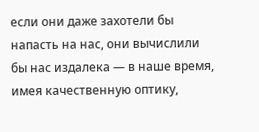если они даже захотели бы напасть на нас, они вычислили бы нас издалека — в наше время, имея качественную оптику,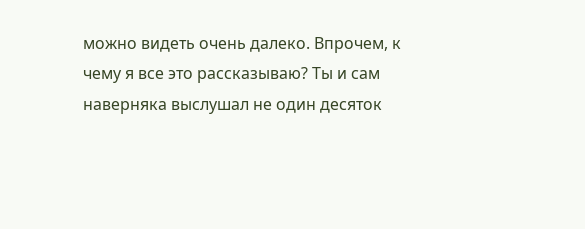можно видеть очень далеко. Впрочем, к чему я все это рассказываю? Ты и сам наверняка выслушал не один десяток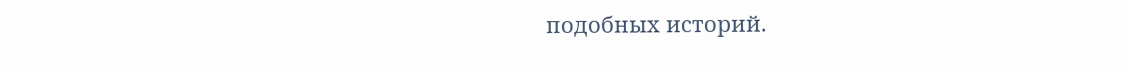подобных историй.